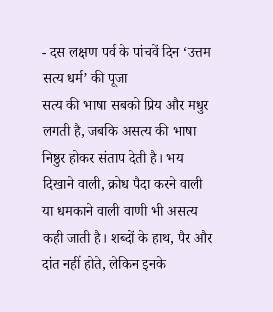- दस लक्षण पर्व के पांचवें दिन ‘उत्तम सत्य धर्म’ की पूजा
सत्य की भाषा सबको प्रिय और मधुर लगती है, जबकि असत्य की भाषा निष्ठुर होकर संताप देती है। भय दिखाने वाली, क्रोध पैदा करने वाली या धमकाने वाली वाणी भी असत्य कही जाती है। शब्दों के हाथ, पैर और दांत नहीं होते, लेकिन इनके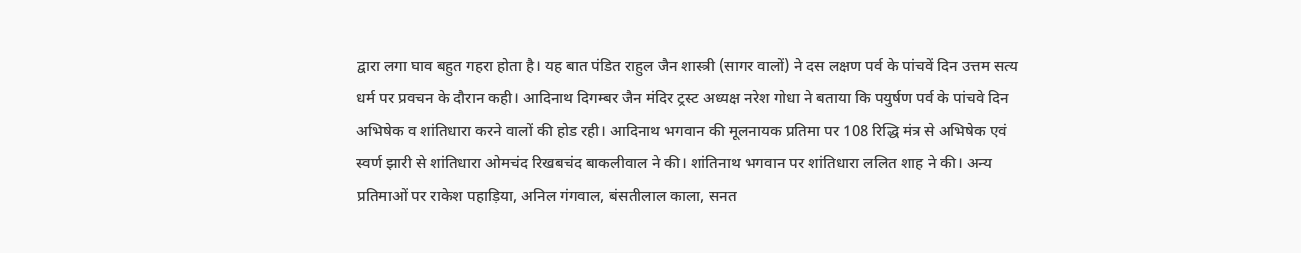द्वारा लगा घाव बहुत गहरा होता है। यह बात पंडित राहुल जैन शास्त्री (सागर वालों) ने दस लक्षण पर्व के पांचवें दिन उत्तम सत्य धर्म पर प्रवचन के दौरान कही। आदिनाथ दिगम्बर जैन मंदिर ट्रस्ट अध्यक्ष नरेश गोधा ने बताया कि पयुर्षण पर्व के पांचवे दिन अभिषेक व शांतिधारा करने वालों की होड रही। आदिनाथ भगवान की मूलनायक प्रतिमा पर 108 रिद्धि मंत्र से अभिषेक एवं स्वर्ण झारी से शांतिधारा ओमचंद रिखबचंद बाकलीवाल ने की। शांतिनाथ भगवान पर शांतिधारा ललित शाह ने की। अन्य प्रतिमाओं पर राकेश पहाड़िया, अनिल गंगवाल, बंसतीलाल काला, सनत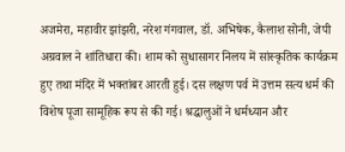अजमेरा, महावीर झांझरी, नरेश गंगवाल, डॉ. अभिषेक, कैलाश सोनी, जेपी अग्रवाल ने शांतिधारा की। शाम को सुधासागर निलय में सांस्कृतिक कार्यक्रम हुए तथा मंदिर में भक्तांबर आरती हुई। दस लक्षण पर्व में उत्तम सत्य धर्म की विशेष पूजा सामूहिक रूप से की गई। श्रद्धालुओं ने धर्मध्यान और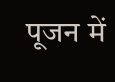पूजन में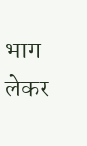भाग लेकर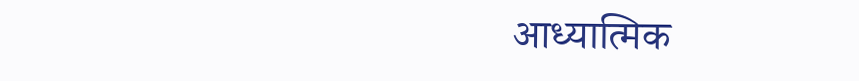आध्यात्मिक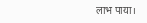लाभ पाया।